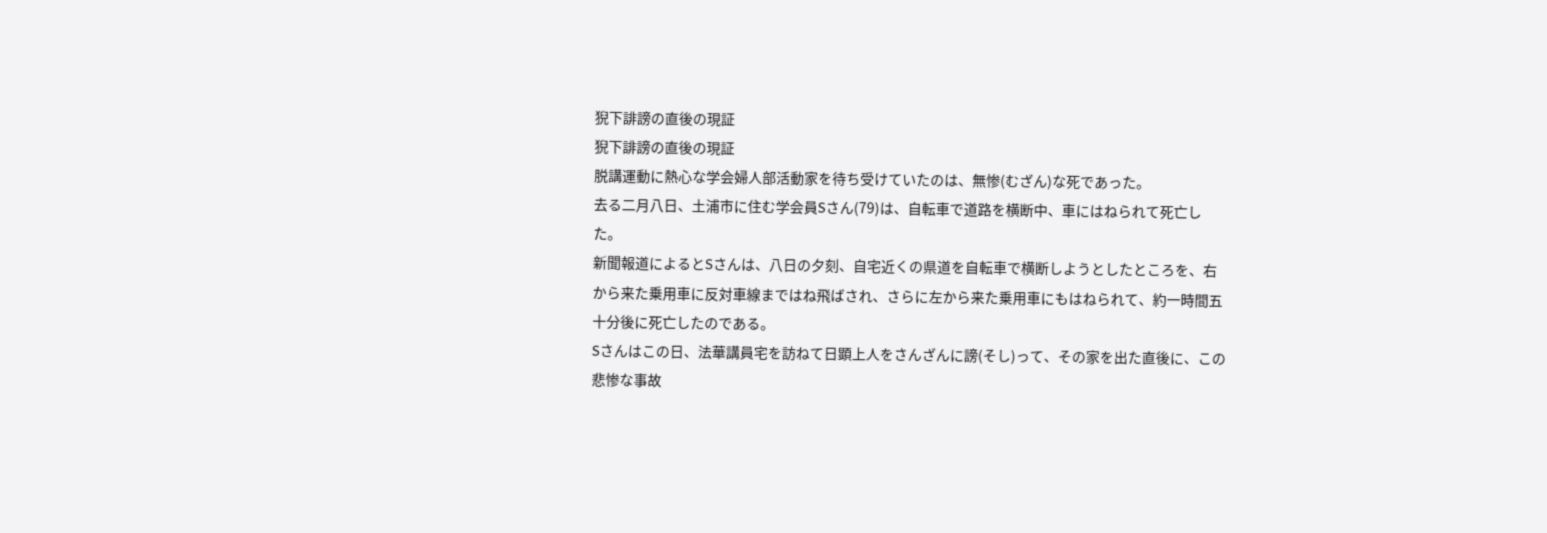猊下誹謗の直後の現証
猊下誹謗の直後の現証
脱講運動に熱心な学会婦人部活動家を待ち受けていたのは、無惨(むざん)な死であった。
去る二月八日、土浦市に住む学会員Sさん(79)は、自転車で道路を横断中、車にはねられて死亡した。
新聞報道によるとSさんは、八日の夕刻、自宅近くの県道を自転車で横断しようとしたところを、右から来た乗用車に反対車線まではね飛ばされ、さらに左から来た乗用車にもはねられて、約一時間五十分後に死亡したのである。
Sさんはこの日、法華講員宅を訪ねて日顕上人をさんざんに謗(そし)って、その家を出た直後に、この悲惨な事故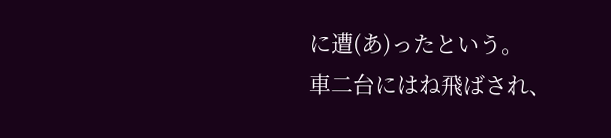に遭(あ)ったという。
車二台にはね飛ばされ、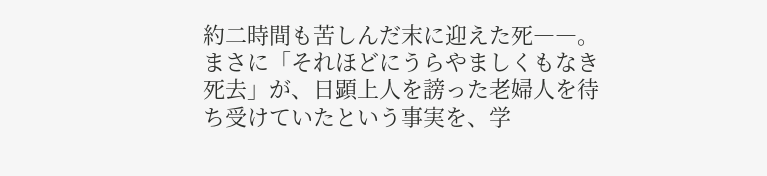約二時間も苦しんだ末に迎えた死――。まさに「それほどにうらやましくもなき死去」が、日顕上人を謗った老婦人を待ち受けていたという事実を、学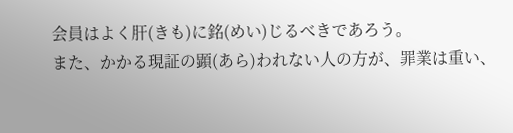会員はよく肝(きも)に銘(めい)じるべきであろう。
また、かかる現証の顕(あら)われない人の方が、罪業は重い、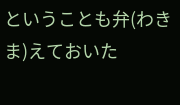ということも弁(わきま)えておいた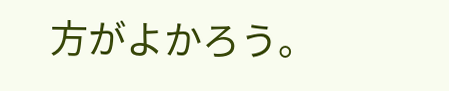方がよかろう。